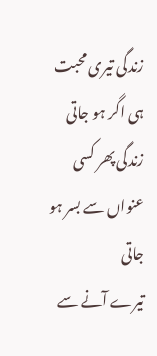زندگی تیری محبت ہی اگر ہو جاتی
زندگی پھر کسی عنواں سے بسر ہو جاتی
تیرے آنے سے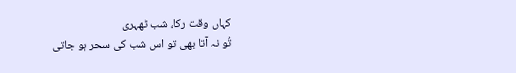کہاں وقت رکا، شب ٹھہری
تُو نہ آتا بھی تو اس شب کی سحر ہو جاتی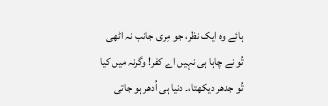ہائے وہ ایک نظر، جو مِری جانب نہ اٹھی
تُو نے چاہا ہی نہیں اے کفر! وگرنہ میں کیا
تُو جدھر دیکھتا،۔ دنیا ہی اُدھر ہو جاتی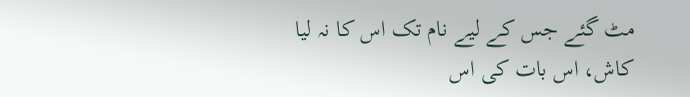مٹ گئے جس کے لیے نام تک اس کا نہ لیا
کاش، اس بات کی اس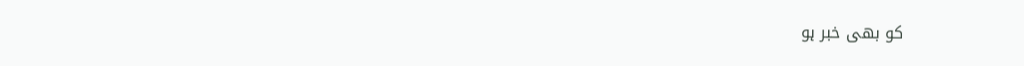کو بھی خبر ہو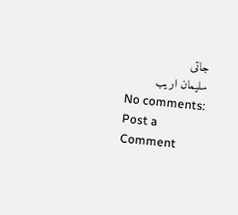جاتی
سلیمان اریب
No comments:
Post a Comment